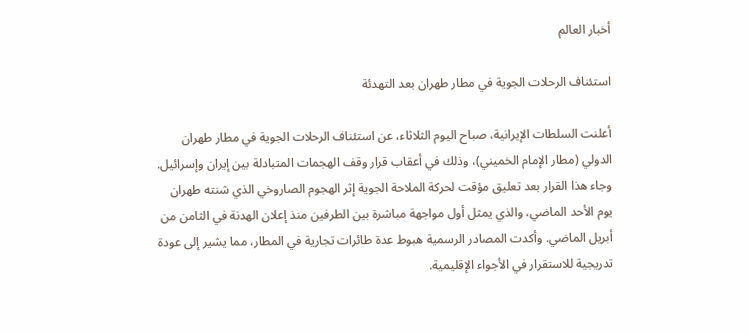أخبار العالم

استئناف الرحلات الجوية في مطار طهران بعد التهدئة

أعلنت السلطات الإيرانية، صباح اليوم الثلاثاء، عن استئناف الرحلات الجوية في مطار طهران الدولي (مطار الإمام الخميني)، وذلك في أعقاب قرار وقف الهجمات المتبادلة بين إيران وإسرائيل. وجاء هذا القرار بعد تعليق مؤقت لحركة الملاحة الجوية إثر الهجوم الصاروخي الذي شنته طهران يوم الأحد الماضي، والذي يمثل أول مواجهة مباشرة بين الطرفين منذ إعلان الهدنة في الثامن من أبريل الماضي. وأكدت المصادر الرسمية هبوط عدة طائرات تجارية في المطار، مما يشير إلى عودة تدريجية للاستقرار في الأجواء الإقليمية.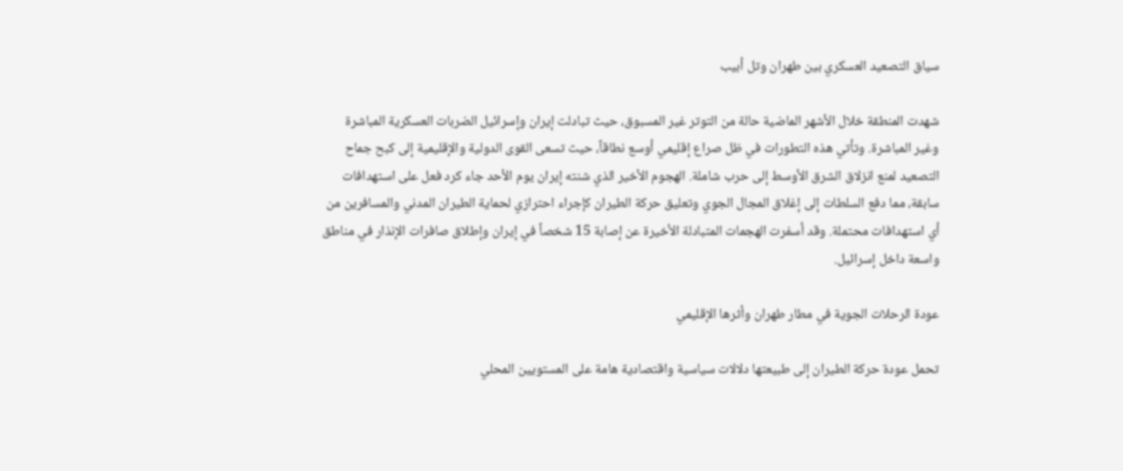سياق التصعيد العسكري بين طهران وتل أبيب

شهدت المنطقة خلال الأشهر الماضية حالة من التوتر غير المسبوق، حيث تبادلت إيران وإسرائيل الضربات العسكرية المباشرة وغير المباشرة. وتأتي هذه التطورات في ظل صراع إقليمي أوسع نطاقاً، حيث تسعى القوى الدولية والإقليمية إلى كبح جماح التصعيد لمنع انزلاق الشرق الأوسط إلى حرب شاملة. الهجوم الأخير الذي شنته إيران يوم الأحد جاء كرد فعل على استهدافات سابقة، مما دفع السلطات إلى إغلاق المجال الجوي وتعليق حركة الطيران كإجراء احترازي لحماية الطيران المدني والمسافرين من أي استهدافات محتملة. وقد أسفرت الهجمات المتبادلة الأخيرة عن إصابة 15 شخصاً في إيران وإطلاق صافرات الإنذار في مناطق واسعة داخل إسرائيل.

عودة الرحلات الجوية في مطار طهران وأثرها الإقليمي

تحمل عودة حركة الطيران إلى طبيعتها دلالات سياسية واقتصادية هامة على المستويين المحلي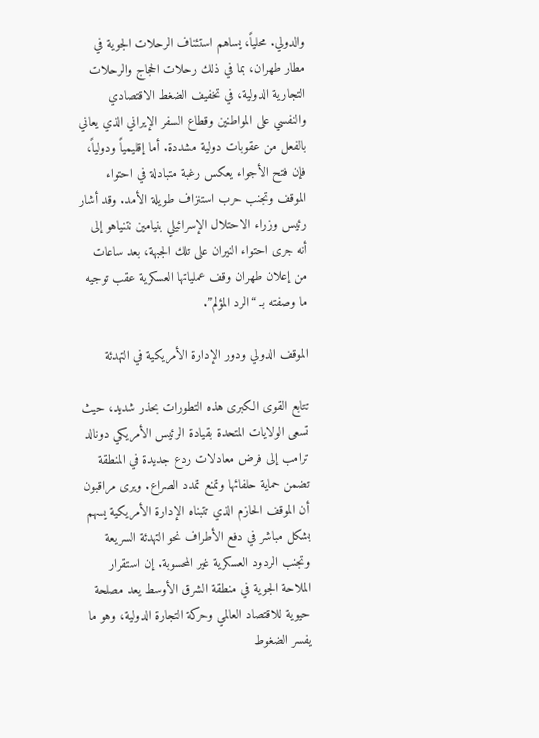والدولي. محلياً، يساهم استئناف الرحلات الجوية في مطار طهران، بما في ذلك رحلات الحجاج والرحلات التجارية الدولية، في تخفيف الضغط الاقتصادي والنفسي على المواطنين وقطاع السفر الإيراني الذي يعاني بالفعل من عقوبات دولية مشددة. أما إقليمياً ودولياً، فإن فتح الأجواء يعكس رغبة متبادلة في احتواء الموقف وتجنب حرب استنزاف طويلة الأمد. وقد أشار رئيس وزراء الاحتلال الإسرائيلي بنيامين نتنياهو إلى أنه جرى احتواء النيران على تلك الجبهة، بعد ساعات من إعلان طهران وقف عملياتها العسكرية عقب توجيه ما وصفته بـ “الرد المؤلم”.

الموقف الدولي ودور الإدارة الأمريكية في التهدئة

تتابع القوى الكبرى هذه التطورات بحذر شديد، حيث تسعى الولايات المتحدة بقيادة الرئيس الأمريكي دونالد ترامب إلى فرض معادلات ردع جديدة في المنطقة تضمن حماية حلفائها وتمنع تمدد الصراع. ويرى مراقبون أن الموقف الحازم الذي تتبناه الإدارة الأمريكية يسهم بشكل مباشر في دفع الأطراف نحو التهدئة السريعة وتجنب الردود العسكرية غير المحسوبة. إن استقرار الملاحة الجوية في منطقة الشرق الأوسط يعد مصلحة حيوية للاقتصاد العالمي وحركة التجارة الدولية، وهو ما يفسر الضغوط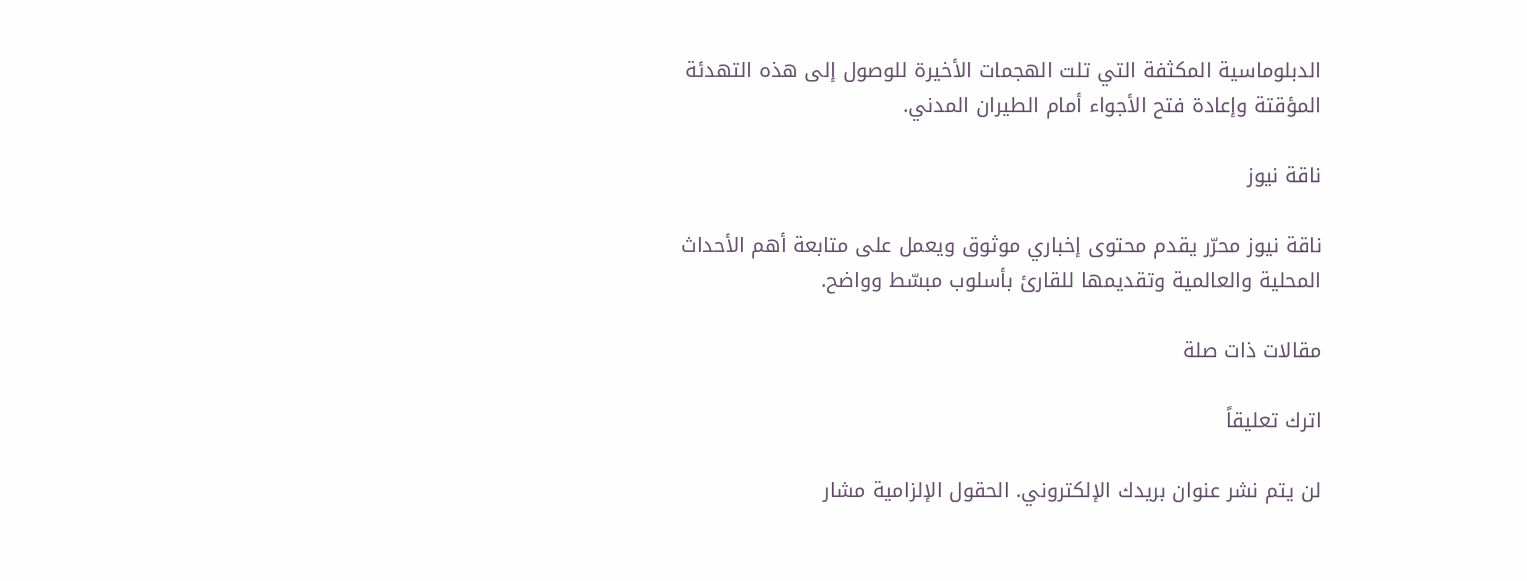الدبلوماسية المكثفة التي تلت الهجمات الأخيرة للوصول إلى هذه التهدئة المؤقتة وإعادة فتح الأجواء أمام الطيران المدني.

ناقة نيوز

ناقة نيوز محرّر يقدم محتوى إخباري موثوق ويعمل على متابعة أهم الأحداث المحلية والعالمية وتقديمها للقارئ بأسلوب مبسّط وواضح.

مقالات ذات صلة

اترك تعليقاً

لن يتم نشر عنوان بريدك الإلكتروني. الحقول الإلزامية مشار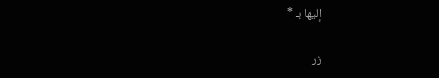إليها بـ *

زر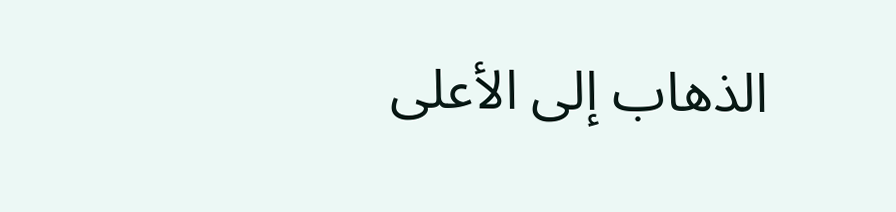الذهاب إلى الأعلى